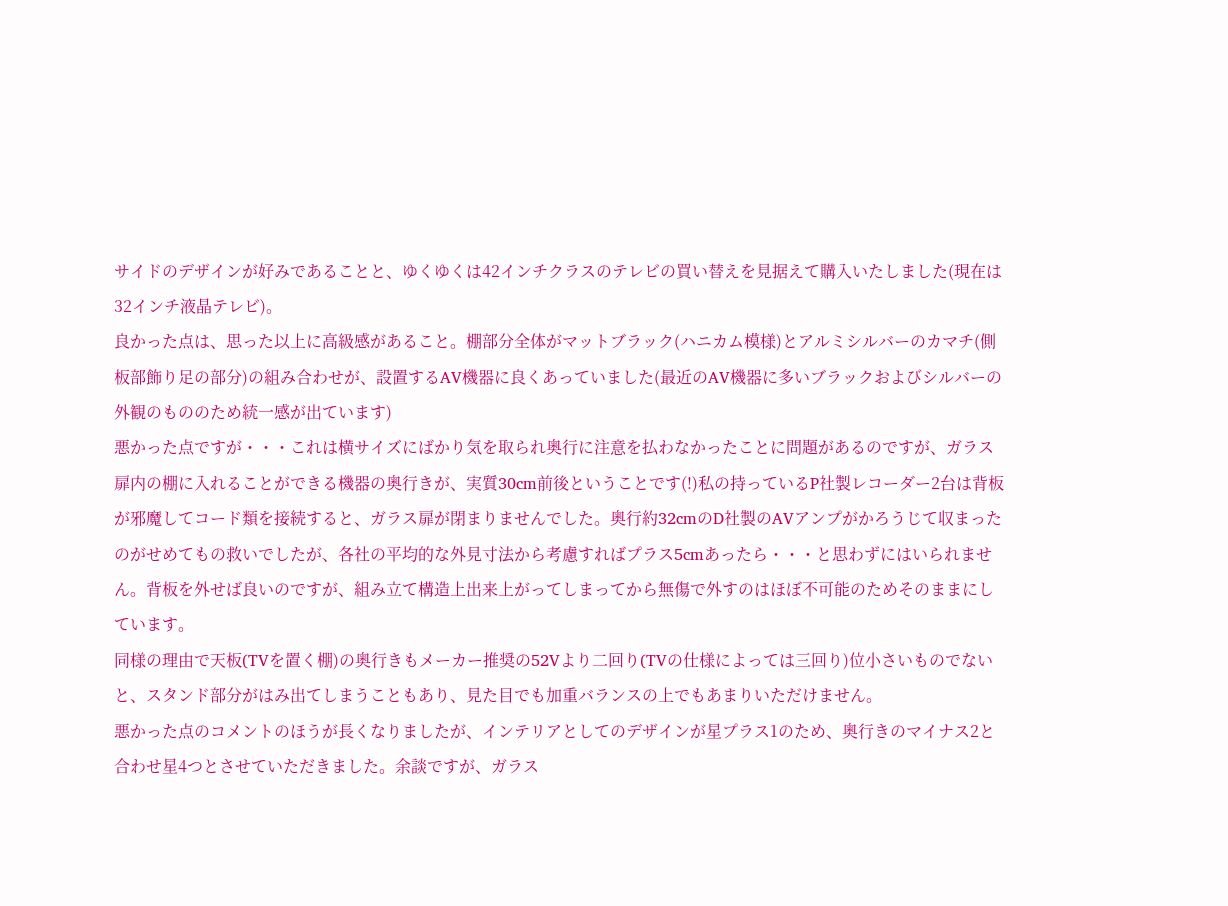サイドのデザインが好みであることと、ゆくゆくは42インチクラスのテレビの買い替えを見据えて購入いたしました(現在は32インチ液晶テレビ)。
良かった点は、思った以上に高級感があること。棚部分全体がマットブラック(ハニカム模様)とアルミシルバーのカマチ(側板部飾り足の部分)の組み合わせが、設置するAV機器に良くあっていました(最近のAV機器に多いブラックおよびシルバーの外観のもののため統一感が出ています)
悪かった点ですが・・・これは横サイズにばかり気を取られ奥行に注意を払わなかったことに問題があるのですが、ガラス扉内の棚に入れることができる機器の奥行きが、実質30cm前後ということです(!)私の持っているP社製レコーダー2台は背板が邪魔してコード類を接続すると、ガラス扉が閉まりませんでした。奥行約32cmのD社製のAVアンプがかろうじて収まったのがせめてもの救いでしたが、各社の平均的な外見寸法から考慮すればプラス5cmあったら・・・と思わずにはいられません。背板を外せば良いのですが、組み立て構造上出来上がってしまってから無傷で外すのはほぼ不可能のためそのままにしています。
同様の理由で天板(TVを置く棚)の奥行きもメーカー推奨の52Vより二回り(TVの仕様によっては三回り)位小さいものでないと、スタンド部分がはみ出てしまうこともあり、見た目でも加重バランスの上でもあまりいただけません。
悪かった点のコメントのほうが長くなりましたが、インテリアとしてのデザインが星プラス1のため、奥行きのマイナス2と合わせ星4つとさせていただきました。余談ですが、ガラス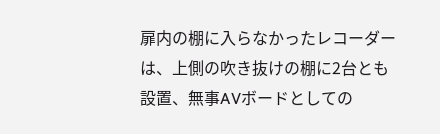扉内の棚に入らなかったレコーダーは、上側の吹き抜けの棚に2台とも設置、無事AVボードとしての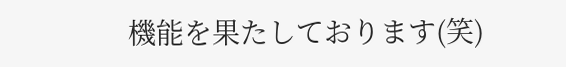機能を果たしております(笑)